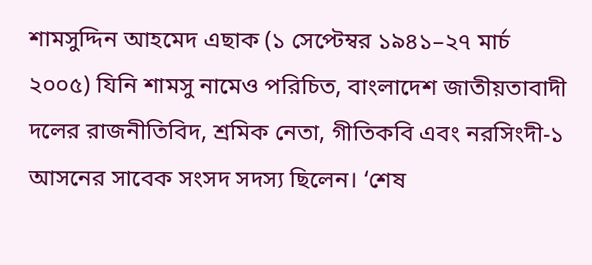শামসুদ্দিন আহমেদ এছাক (১ সেপ্টেম্বর ১৯৪১–২৭ মার্চ ২০০৫) যিনি শামসু নামেও পরিচিত, বাংলাদেশ জাতীয়তাবাদী দলের রাজনীতিবিদ, শ্রমিক নেতা, গীতিকবি এবং নরসিংদী-১ আসনের সাবেক সংসদ সদস্য ছিলেন। ‘শেষ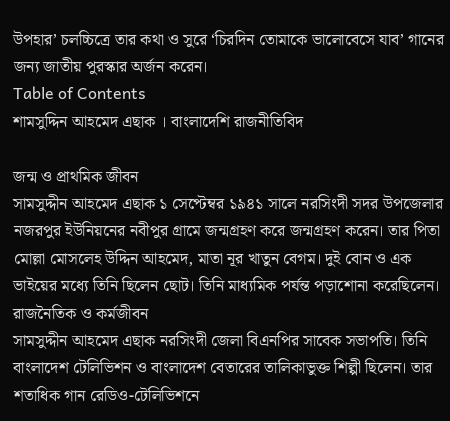উপহার’ চলচ্চিত্রে তার কথা ও সুরে ‘চিরদিন তোমাকে ভালোবেসে যাব’ গানের জন্য জাতীয় পুরস্কার অর্জন করেন।
Table of Contents
শামসুদ্দিন আহমেদ এছাক । বাংলাদেশি রাজনীতিবিদ

জন্ম ও প্রাথমিক জীবন
সামসুদ্দীন আহমেদ এছাক ১ সেপ্টেম্বর ১৯৪১ সালে নরসিংদী সদর উপজেলার নজরপুর ইউনিয়নের নবীপুর গ্রামে জন্মগ্রহণ করে জন্মগ্রহণ করেন। তার পিতা মোল্লা মোসলেহ উদ্দিন আহমেদ, মাতা নূর খাতুন বেগম। দুই বোন ও এক ভাইয়ের মধ্যে তিনি ছিলেন ছোট। তিনি মাধ্যমিক পর্যন্ত পড়াশোনা করেছিলেন।
রাজনৈতিক ও কর্মজীবন
সামসুদ্দীন আহমেদ এছাক নরসিংদী জেলা বিএনপির সাবেক সভাপতি। তিনি বাংলাদেশ টেলিভিশন ও বাংলাদেশ বেতারের তালিকাভুক্ত শিল্পী ছিলেন। তার শতাধিক গান রেডিও-টেলিভিশনে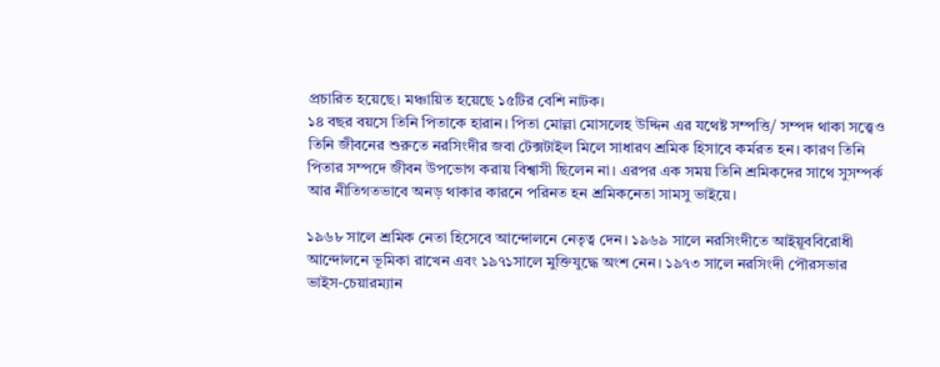প্রচারিত হয়েছে। মঞ্চায়িত হয়েছে ১৫টির বেশি নাটক।
১৪ বছর বয়সে তিনি পিতাকে হারান। পিতা মোল্লা মোসলেহ উদ্দিন এর যথেষ্ট সম্পত্তি/ সম্পদ থাকা সত্ত্বেও তিনি জীবনের শুরুতে নরসিংদীর জবা টেক্সটাইল মিলে সাধারণ শ্রমিক হিসাবে কর্মরত হন। কারণ তিনি পিতার সম্পদে জীবন উপভোগ করায় বিশ্বাসী ছিলেন না। এরপর এক সময় তিনি শ্রমিকদের সাথে সুসম্পর্ক আর নীতিগতভাবে অনড় থাকার কারনে পরিনত হন শ্রমিকনেতা সামসু ভাইয়ে।

১৯৬৮ সালে শ্রমিক নেতা হিসেবে আন্দোলনে নেতৃত্ব দেন। ১৯৬৯ সালে নরসিংদীতে আইয়ূববিরোধী আন্দোলনে ভূমিকা রাখেন এবং ১৯৭১সালে মুক্তিযুদ্ধে অংশ নেন। ১৯৭৩ সালে নরসিংদী পৌরসভার ভাইস-চেয়ারম্যান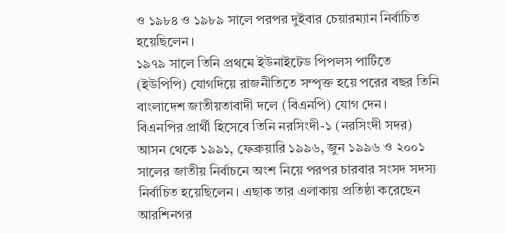ও ১৯৮৪ ও ১৯৮৯ সালে পরপর দুইবার চেয়ারম্যান নির্বাচিত হয়েছিলেন।
১৯৭৯ সালে তিনি প্রথমে ইউনাইটেড পিপলস পার্টিতে (ইউপিপি) যোগদিয়ে রাজনীতিতে সম্পৃক্ত হয়ে পরের বছর তিনি বাংলাদেশ জাতীয়তাবাদী দলে (বিএনপি) যোগ দেন।
বিএনপির প্রার্থী হিসেবে তিনি নরসিংদী-১ (নরসিংদী সদর) আসন থেকে ১৯৯১, ফেব্রুয়ারি ১৯৯৬, জুন ১৯৯৬ ও ২০০১ সালের জাতীয় নির্বাচনে অংশ নিয়ে পরপর চারবার সংসদ সদস্য নির্বাচিত হয়েছিলেন। এছাক তার এলাকায় প্রতিষ্ঠা করেছেন আরশিনগর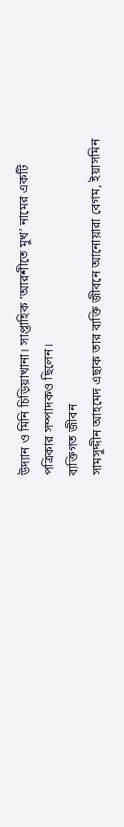উদ্যান ও মিনি চিড়িয়াখানা। সাপ্তাহিক ‘আরশীতে মুখ’ নামের একটি পত্রিকার সম্পাদকও ছিলেন।
ব্যক্তিগত জীবন
সামসুদ্দীন আহমেদ এছাক তার ব্যক্তি জীবনে আনোয়ারা বেগম, ইয়াসমিন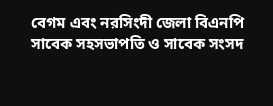বেগম এবং নরসিংদী জেলা বিএনপি সাবেক সহসভাপতি ও সাবেক সংসদ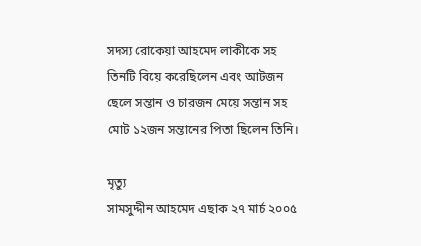সদস্য রোকেয়া আহমেদ লাকীকে সহ তিনটি বিয়ে করেছিলেন এবং আটজন ছেলে সন্তান ও চারজন মেয়ে সন্তান সহ মোট ১২জন সন্তানের পিতা ছিলেন তিনি।

মৃত্যু
সামসুদ্দীন আহমেদ এছাক ২৭ মার্চ ২০০৫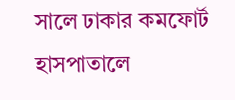সালে ঢাকার কমফোর্ট হাসপাতালে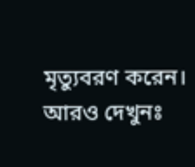মৃত্যুবরণ করেন।
আরও দেখুনঃ